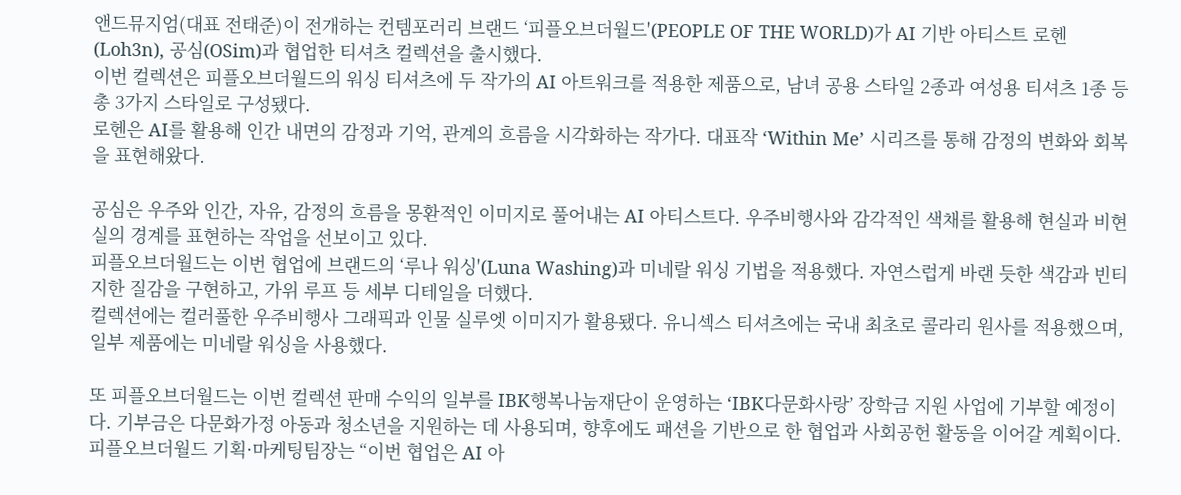앤드뮤지엄(대표 전태준)이 전개하는 컨템포러리 브랜드 ‘피플오브더월드'(PEOPLE OF THE WORLD)가 AI 기반 아티스트 로헨(Loh3n), 공심(OSim)과 협업한 티셔츠 컬렉션을 출시했다.
이번 컬렉션은 피플오브더월드의 워싱 티셔츠에 두 작가의 AI 아트워크를 적용한 제품으로, 남녀 공용 스타일 2종과 여성용 티셔츠 1종 등 총 3가지 스타일로 구성됐다.
로헨은 AI를 활용해 인간 내면의 감정과 기억, 관계의 흐름을 시각화하는 작가다. 대표작 ‘Within Me’ 시리즈를 통해 감정의 변화와 회복을 표현해왔다.

공심은 우주와 인간, 자유, 감정의 흐름을 몽환적인 이미지로 풀어내는 AI 아티스트다. 우주비행사와 감각적인 색채를 활용해 현실과 비현실의 경계를 표현하는 작업을 선보이고 있다.
피플오브더월드는 이번 협업에 브랜드의 ‘루나 워싱'(Luna Washing)과 미네랄 워싱 기법을 적용했다. 자연스럽게 바랜 듯한 색감과 빈티지한 질감을 구현하고, 가위 루프 등 세부 디테일을 더했다.
컬렉션에는 컬러풀한 우주비행사 그래픽과 인물 실루엣 이미지가 활용됐다. 유니섹스 티셔츠에는 국내 최초로 콜라리 원사를 적용했으며, 일부 제품에는 미네랄 워싱을 사용했다.

또 피플오브더월드는 이번 컬렉션 판매 수익의 일부를 IBK행복나눔재단이 운영하는 ‘IBK다문화사랑’ 장학금 지원 사업에 기부할 예정이다. 기부금은 다문화가정 아동과 청소년을 지원하는 데 사용되며, 향후에도 패션을 기반으로 한 협업과 사회공헌 활동을 이어갈 계획이다.
피플오브더월드 기획·마케팅팀장는 “이번 협업은 AI 아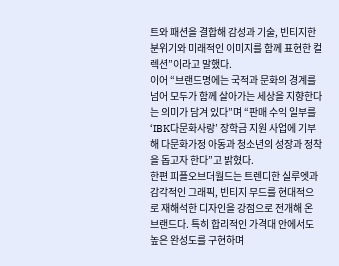트와 패션을 결합해 감성과 기술, 빈티지한 분위기와 미래적인 이미지를 함께 표현한 컬렉션”이라고 말했다.
이어 “브랜드명에는 국적과 문화의 경계를 넘어 모두가 함께 살아가는 세상을 지향한다는 의미가 담겨 있다”며 “판매 수익 일부를 ‘IBK다문화사랑’ 장학금 지원 사업에 기부해 다문화가정 아동과 청소년의 성장과 정착을 돕고자 한다”고 밝혔다.
한편 피플오브더월드는 트렌디한 실루엣과 감각적인 그래픽, 빈티지 무드를 현대적으로 재해석한 디자인을 강점으로 전개해 온 브랜드다. 특히 합리적인 가격대 안에서도 높은 완성도를 구현하며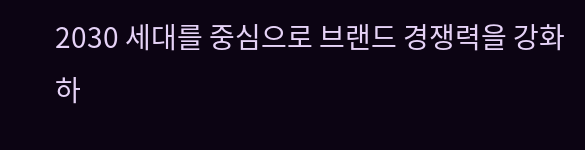2030 세대를 중심으로 브랜드 경쟁력을 강화하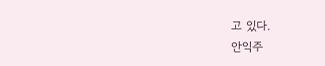고 있다.
안익주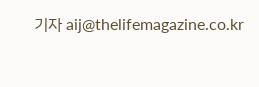기자 aij@thelifemagazine.co.kr